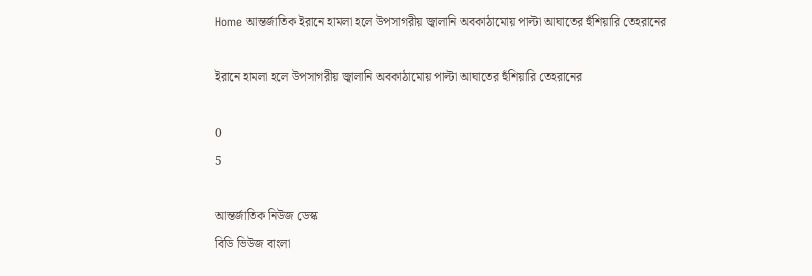Home আন্তর্জাতিক ইরানে হামলা হলে উপসাগরীয় জ্বালানি অবকাঠামোয় পাল্টা আঘাতের হুঁশিয়ারি তেহরানের

ইরানে হামলা হলে উপসাগরীয় জ্বালানি অবকাঠামোয় পাল্টা আঘাতের হুঁশিয়ারি তেহরানের

0
5

আন্তর্জাতিক নিউজ ডেস্ক
বিডি ভিউজ বাংলা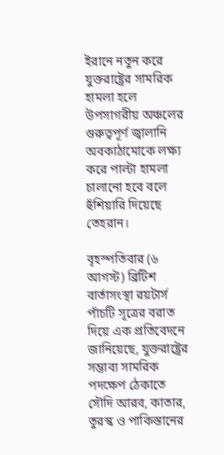ইরানে নতুন করে যুক্তরাষ্ট্রের সামরিক হামলা হলে উপসাগরীয় অঞ্চলের গুরুত্বপূর্ণ জ্বালানি অবকাঠামোকে লক্ষ্য করে পাল্টা হামলা চালানো হবে বলে হুঁশিয়ারি দিয়েছে তেহরান।

বৃহস্পতিবার (৬ আগস্ট) ব্রিটিশ বার্তাসংস্থা রয়টার্স পাঁচটি সূত্রের বরাত দিয়ে এক প্রতিবেদনে জানিয়েছে, যুক্তরাষ্ট্রের সম্ভাব্য সামরিক পদক্ষেপ ঠেকাতে সৌদি আরব, কাতার, তুরস্ক ও পাকিস্তানের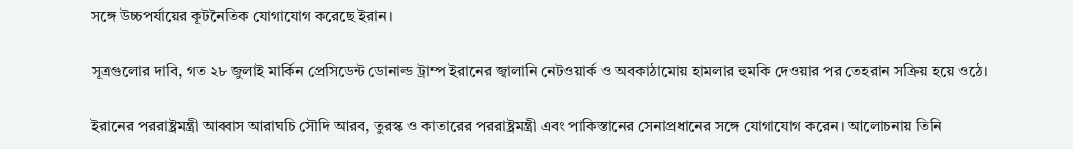সঙ্গে উচ্চপর্যায়ের কূটনৈতিক যোগাযোগ করেছে ইরান।

সূত্রগুলোর দাবি, গত ২৮ জুলাই মার্কিন প্রেসিডেন্ট ডোনাল্ড ট্রাম্প ইরানের জ্বালানি নেটওয়ার্ক ও অবকাঠামোয় হামলার হুমকি দেওয়ার পর তেহরান সক্রিয় হয়ে ওঠে।

ইরানের পররাষ্ট্রমন্ত্রী আব্বাস আরাঘচি সৌদি আরব, তুরস্ক ও কাতারের পররাষ্ট্রমন্ত্রী এবং পাকিস্তানের সেনাপ্রধানের সঙ্গে যোগাযোগ করেন। আলোচনায় তিনি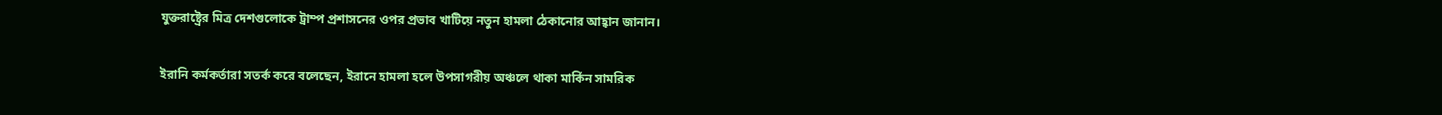যুক্তরাষ্ট্রের মিত্র দেশগুলোকে ট্রাম্প প্রশাসনের ওপর প্রভাব খাটিয়ে নতুন হামলা ঠেকানোর আহ্বান জানান।

ইরানি কর্মকর্তারা সতর্ক করে বলেছেন, ইরানে হামলা হলে উপসাগরীয় অঞ্চলে থাকা মার্কিন সামরিক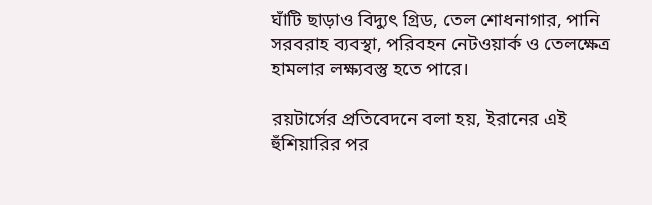ঘাঁটি ছাড়াও বিদ্যুৎ গ্রিড, তেল শোধনাগার, পানি সরবরাহ ব্যবস্থা, পরিবহন নেটওয়ার্ক ও তেলক্ষেত্র হামলার লক্ষ্যবস্তু হতে পারে।

রয়টার্সের প্রতিবেদনে বলা হয়, ইরানের এই হুঁশিয়ারির পর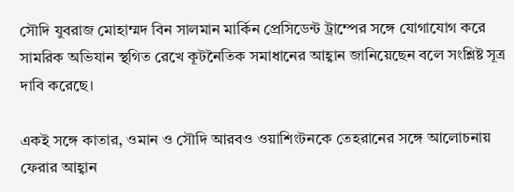সৌদি যুবরাজ মোহাম্মদ বিন সালমান মার্কিন প্রেসিডেন্ট ট্রাম্পের সঙ্গে যোগাযোগ করে সামরিক অভিযান স্থগিত রেখে কূটনৈতিক সমাধানের আহ্বান জানিয়েছেন বলে সংশ্লিষ্ট সূত্র দাবি করেছে।

একই সঙ্গে কাতার, ওমান ও সৌদি আরবও ওয়াশিংটনকে তেহরানের সঙ্গে আলোচনায় ফেরার আহ্বান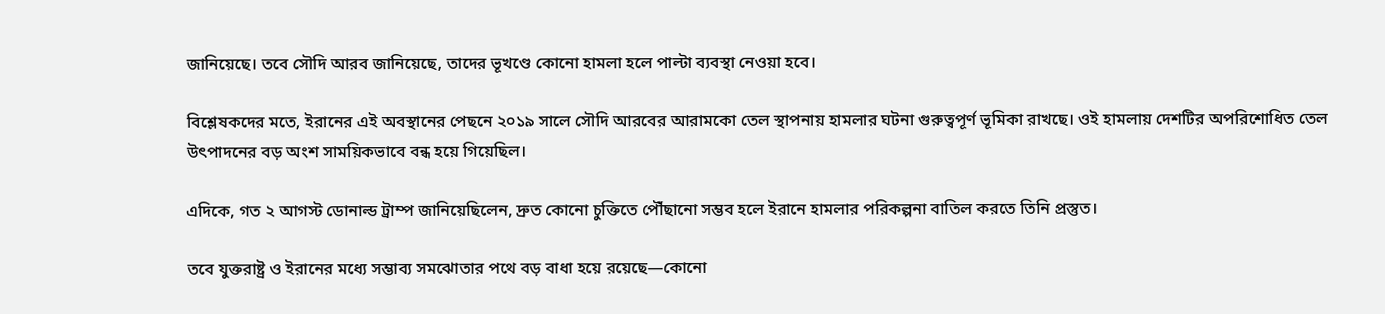জানিয়েছে। তবে সৌদি আরব জানিয়েছে, তাদের ভূখণ্ডে কোনো হামলা হলে পাল্টা ব্যবস্থা নেওয়া হবে।

বিশ্লেষকদের মতে, ইরানের এই অবস্থানের পেছনে ২০১৯ সালে সৌদি আরবের আরামকো তেল স্থাপনায় হামলার ঘটনা গুরুত্বপূর্ণ ভূমিকা রাখছে। ওই হামলায় দেশটির অপরিশোধিত তেল উৎপাদনের বড় অংশ সাময়িকভাবে বন্ধ হয়ে গিয়েছিল।

এদিকে, গত ২ আগস্ট ডোনাল্ড ট্রাম্প জানিয়েছিলেন, দ্রুত কোনো চুক্তিতে পৌঁছানো সম্ভব হলে ইরানে হামলার পরিকল্পনা বাতিল করতে তিনি প্রস্তুত।

তবে যুক্তরাষ্ট্র ও ইরানের মধ্যে সম্ভাব্য সমঝোতার পথে বড় বাধা হয়ে রয়েছে—কোনো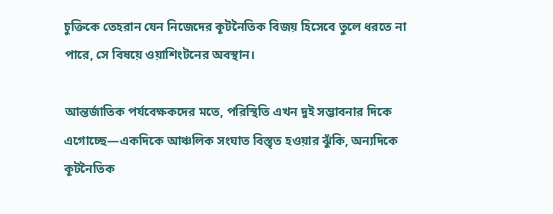চুক্তিকে তেহরান যেন নিজেদের কূটনৈতিক বিজয় হিসেবে তুলে ধরতে না পারে, সে বিষয়ে ওয়াশিংটনের অবস্থান।

আন্তর্জাতিক পর্যবেক্ষকদের মতে, পরিস্থিতি এখন দুই সম্ভাবনার দিকে এগোচ্ছে—একদিকে আঞ্চলিক সংঘাত বিস্তৃত হওয়ার ঝুঁকি, অন্যদিকে কূটনৈতিক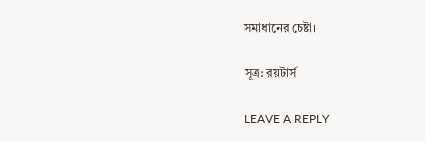সমাধানের চেষ্টা।

সূত্র: রয়টার্স

LEAVE A REPLY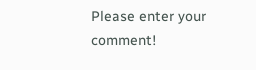Please enter your comment!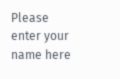Please enter your name here